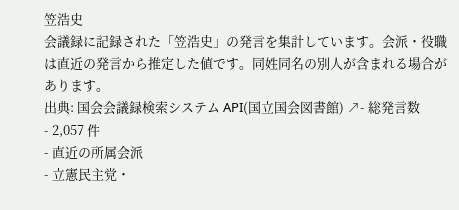笠浩史
会議録に記録された「笠浩史」の発言を集計しています。会派・役職は直近の発言から推定した値です。同姓同名の別人が含まれる場合があります。
出典: 国会会議録検索システム API(国立国会図書館) ↗- 総発言数
- 2,057 件
- 直近の所属会派
- 立憲民主党・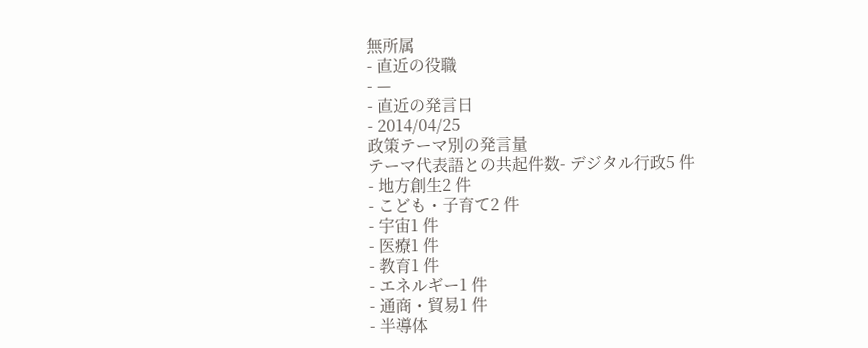無所属
- 直近の役職
- —
- 直近の発言日
- 2014/04/25
政策テーマ別の発言量
テーマ代表語との共起件数- デジタル行政5 件
- 地方創生2 件
- こども・子育て2 件
- 宇宙1 件
- 医療1 件
- 教育1 件
- エネルギー1 件
- 通商・貿易1 件
- 半導体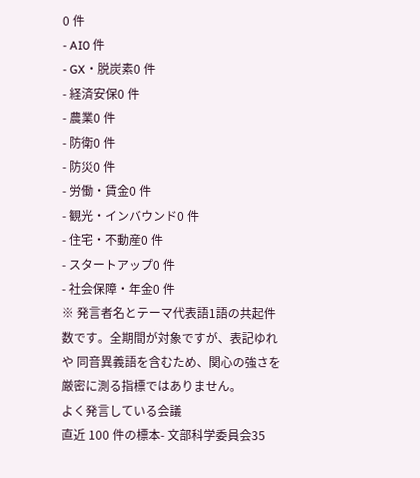0 件
- AI0 件
- GX・脱炭素0 件
- 経済安保0 件
- 農業0 件
- 防衛0 件
- 防災0 件
- 労働・賃金0 件
- 観光・インバウンド0 件
- 住宅・不動産0 件
- スタートアップ0 件
- 社会保障・年金0 件
※ 発言者名とテーマ代表語1語の共起件数です。全期間が対象ですが、表記ゆれや 同音異義語を含むため、関心の強さを厳密に測る指標ではありません。
よく発言している会議
直近 100 件の標本- 文部科学委員会35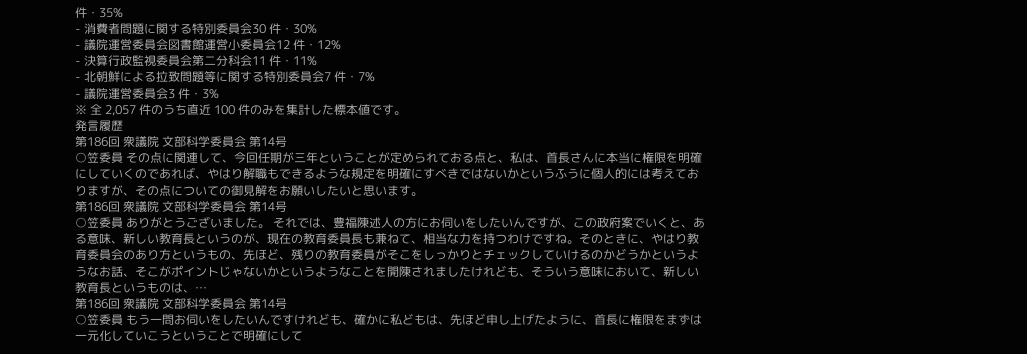件・35%
- 消費者問題に関する特別委員会30 件・30%
- 議院運営委員会図書館運営小委員会12 件・12%
- 決算行政監視委員会第二分科会11 件・11%
- 北朝鮮による拉致問題等に関する特別委員会7 件・7%
- 議院運営委員会3 件・3%
※ 全 2,057 件のうち直近 100 件のみを集計した標本値です。
発言履歴
第186回 衆議院 文部科学委員会 第14号
○笠委員 その点に関連して、今回任期が三年ということが定められておる点と、私は、首長さんに本当に権限を明確にしていくのであれば、やはり解職もできるような規定を明確にすべきではないかというふうに個人的には考えておりますが、その点についての御見解をお願いしたいと思います。
第186回 衆議院 文部科学委員会 第14号
○笠委員 ありがとうございました。 それでは、豊福陳述人の方にお伺いをしたいんですが、この政府案でいくと、ある意味、新しい教育長というのが、現在の教育委員長も兼ねて、相当な力を持つわけですね。そのときに、やはり教育委員会のあり方というもの、先ほど、残りの教育委員がそこをしっかりとチェックしていけるのかどうかというようなお話、そこがポイントじゃないかというようなことを開陳されましたけれども、そういう意味において、新しい教育長というものは、…
第186回 衆議院 文部科学委員会 第14号
○笠委員 もう一問お伺いをしたいんですけれども、確かに私どもは、先ほど申し上げたように、首長に権限をまずは一元化していこうということで明確にして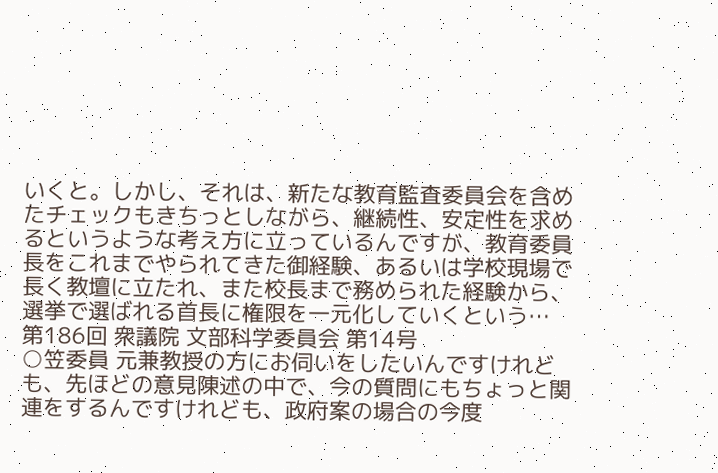いくと。しかし、それは、新たな教育監査委員会を含めたチェックもきちっとしながら、継続性、安定性を求めるというような考え方に立っているんですが、教育委員長をこれまでやられてきた御経験、あるいは学校現場で長く教壇に立たれ、また校長まで務められた経験から、選挙で選ばれる首長に権限を一元化していくという…
第186回 衆議院 文部科学委員会 第14号
○笠委員 元兼教授の方にお伺いをしたいんですけれども、先ほどの意見陳述の中で、今の質問にもちょっと関連をするんですけれども、政府案の場合の今度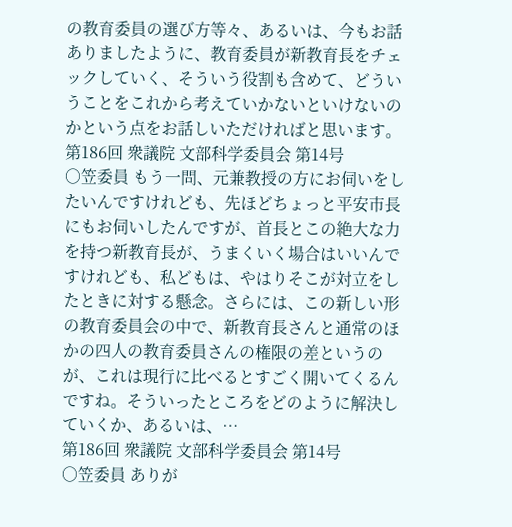の教育委員の選び方等々、あるいは、今もお話ありましたように、教育委員が新教育長をチェックしていく、そういう役割も含めて、どういうことをこれから考えていかないといけないのかという点をお話しいただければと思います。
第186回 衆議院 文部科学委員会 第14号
○笠委員 もう一問、元兼教授の方にお伺いをしたいんですけれども、先ほどちょっと平安市長にもお伺いしたんですが、首長とこの絶大な力を持つ新教育長が、うまくいく場合はいいんですけれども、私どもは、やはりそこが対立をしたときに対する懸念。さらには、この新しい形の教育委員会の中で、新教育長さんと通常のほかの四人の教育委員さんの権限の差というのが、これは現行に比べるとすごく開いてくるんですね。そういったところをどのように解決していくか、あるいは、…
第186回 衆議院 文部科学委員会 第14号
○笠委員 ありが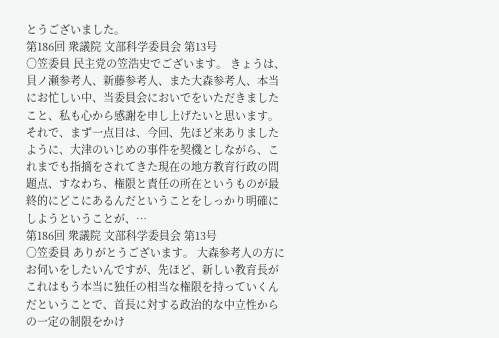とうございました。
第186回 衆議院 文部科学委員会 第13号
○笠委員 民主党の笠浩史でございます。 きょうは、貝ノ瀬参考人、新藤参考人、また大森参考人、本当にお忙しい中、当委員会においでをいただきましたこと、私も心から感謝を申し上げたいと思います。 それで、まず一点目は、今回、先ほど来ありましたように、大津のいじめの事件を契機としながら、これまでも指摘をされてきた現在の地方教育行政の問題点、すなわち、権限と責任の所在というものが最終的にどこにあるんだということをしっかり明確にしようということが、…
第186回 衆議院 文部科学委員会 第13号
○笠委員 ありがとうございます。 大森参考人の方にお伺いをしたいんですが、先ほど、新しい教育長がこれはもう本当に独任の相当な権限を持っていくんだということで、首長に対する政治的な中立性からの一定の制限をかけ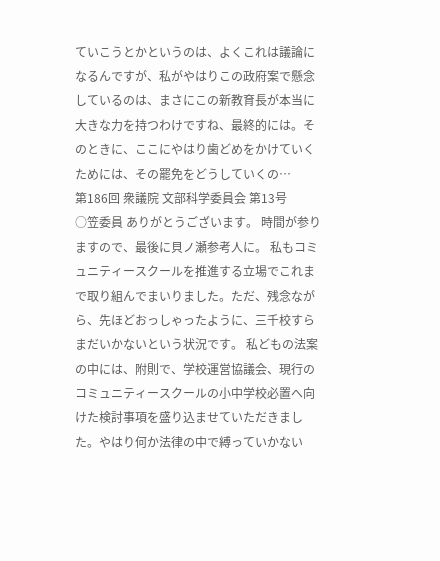ていこうとかというのは、よくこれは議論になるんですが、私がやはりこの政府案で懸念しているのは、まさにこの新教育長が本当に大きな力を持つわけですね、最終的には。そのときに、ここにやはり歯どめをかけていくためには、その罷免をどうしていくの…
第186回 衆議院 文部科学委員会 第13号
○笠委員 ありがとうございます。 時間が参りますので、最後に貝ノ瀬参考人に。 私もコミュニティースクールを推進する立場でこれまで取り組んでまいりました。ただ、残念ながら、先ほどおっしゃったように、三千校すらまだいかないという状況です。 私どもの法案の中には、附則で、学校運営協議会、現行のコミュニティースクールの小中学校必置へ向けた検討事項を盛り込ませていただきました。やはり何か法律の中で縛っていかない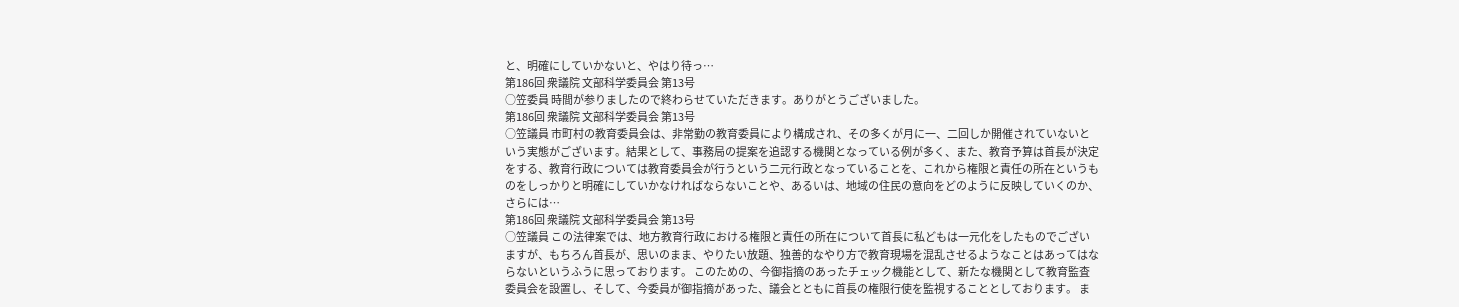と、明確にしていかないと、やはり待っ…
第186回 衆議院 文部科学委員会 第13号
○笠委員 時間が参りましたので終わらせていただきます。ありがとうございました。
第186回 衆議院 文部科学委員会 第13号
○笠議員 市町村の教育委員会は、非常勤の教育委員により構成され、その多くが月に一、二回しか開催されていないという実態がございます。結果として、事務局の提案を追認する機関となっている例が多く、また、教育予算は首長が決定をする、教育行政については教育委員会が行うという二元行政となっていることを、これから権限と責任の所在というものをしっかりと明確にしていかなければならないことや、あるいは、地域の住民の意向をどのように反映していくのか、さらには…
第186回 衆議院 文部科学委員会 第13号
○笠議員 この法律案では、地方教育行政における権限と責任の所在について首長に私どもは一元化をしたものでございますが、もちろん首長が、思いのまま、やりたい放題、独善的なやり方で教育現場を混乱させるようなことはあってはならないというふうに思っております。 このための、今御指摘のあったチェック機能として、新たな機関として教育監査委員会を設置し、そして、今委員が御指摘があった、議会とともに首長の権限行使を監視することとしております。 ま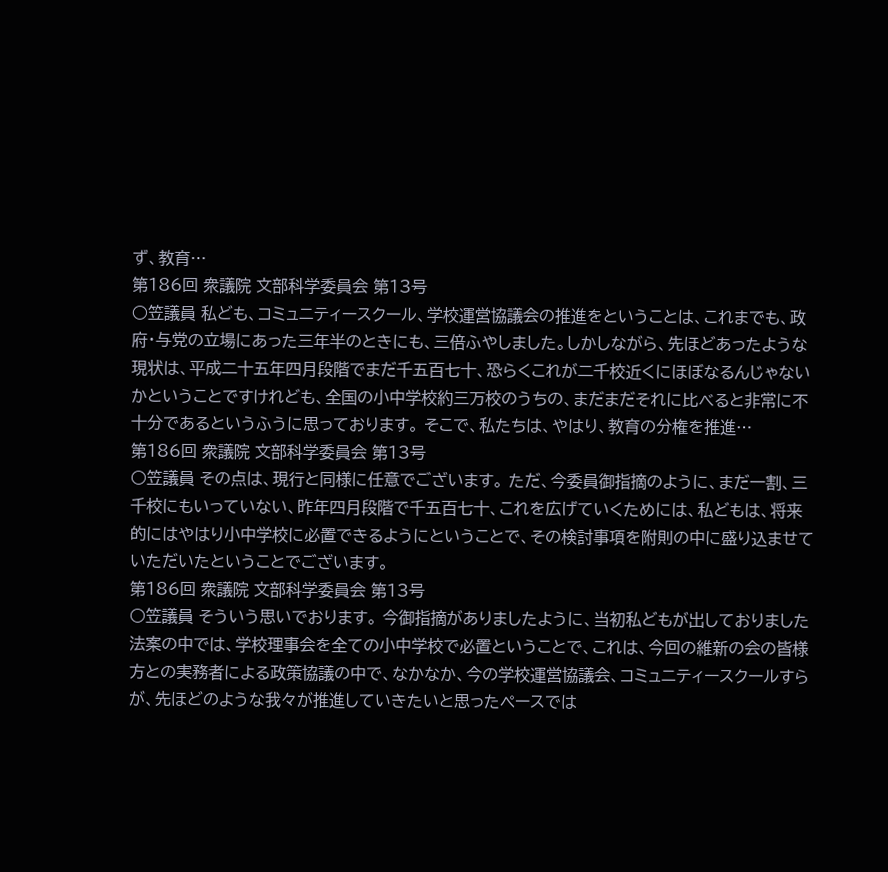ず、教育…
第186回 衆議院 文部科学委員会 第13号
○笠議員 私ども、コミュニティースクール、学校運営協議会の推進をということは、これまでも、政府・与党の立場にあった三年半のときにも、三倍ふやしました。しかしながら、先ほどあったような現状は、平成二十五年四月段階でまだ千五百七十、恐らくこれが二千校近くにほぼなるんじゃないかということですけれども、全国の小中学校約三万校のうちの、まだまだそれに比べると非常に不十分であるというふうに思っております。 そこで、私たちは、やはり、教育の分権を推進…
第186回 衆議院 文部科学委員会 第13号
○笠議員 その点は、現行と同様に任意でございます。 ただ、今委員御指摘のように、まだ一割、三千校にもいっていない、昨年四月段階で千五百七十、これを広げていくためには、私どもは、将来的にはやはり小中学校に必置できるようにということで、その検討事項を附則の中に盛り込ませていただいたということでございます。
第186回 衆議院 文部科学委員会 第13号
○笠議員 そういう思いでおります。 今御指摘がありましたように、当初私どもが出しておりました法案の中では、学校理事会を全ての小中学校で必置ということで、これは、今回の維新の会の皆様方との実務者による政策協議の中で、なかなか、今の学校運営協議会、コミュニティースクールすらが、先ほどのような我々が推進していきたいと思ったペースでは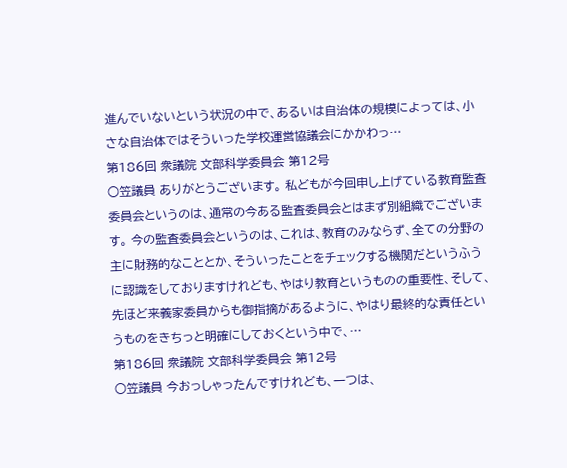進んでいないという状況の中で、あるいは自治体の規模によっては、小さな自治体ではそういった学校運営協議会にかかわっ…
第186回 衆議院 文部科学委員会 第12号
○笠議員 ありがとうございます。 私どもが今回申し上げている教育監査委員会というのは、通常の今ある監査委員会とはまず別組織でございます。 今の監査委員会というのは、これは、教育のみならず、全ての分野の主に財務的なこととか、そういったことをチェックする機関だというふうに認識をしておりますけれども、やはり教育というものの重要性、そして、先ほど来義家委員からも御指摘があるように、やはり最終的な責任というものをきちっと明確にしておくという中で、…
第186回 衆議院 文部科学委員会 第12号
○笠議員 今おっしゃったんですけれども、一つは、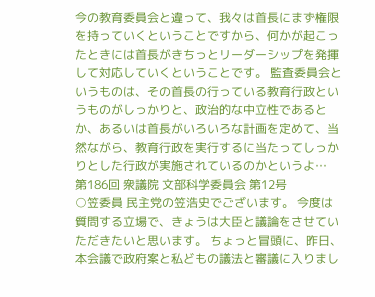今の教育委員会と違って、我々は首長にまず権限を持っていくということですから、何かが起こったときには首長がきちっとリーダーシップを発揮して対応していくということです。 監査委員会というものは、その首長の行っている教育行政というものがしっかりと、政治的な中立性であるとか、あるいは首長がいろいろな計画を定めて、当然ながら、教育行政を実行するに当たってしっかりとした行政が実施されているのかというよ…
第186回 衆議院 文部科学委員会 第12号
○笠委員 民主党の笠浩史でございます。 今度は質問する立場で、きょうは大臣と議論をさせていただきたいと思います。 ちょっと冒頭に、昨日、本会議で政府案と私どもの議法と審議に入りまし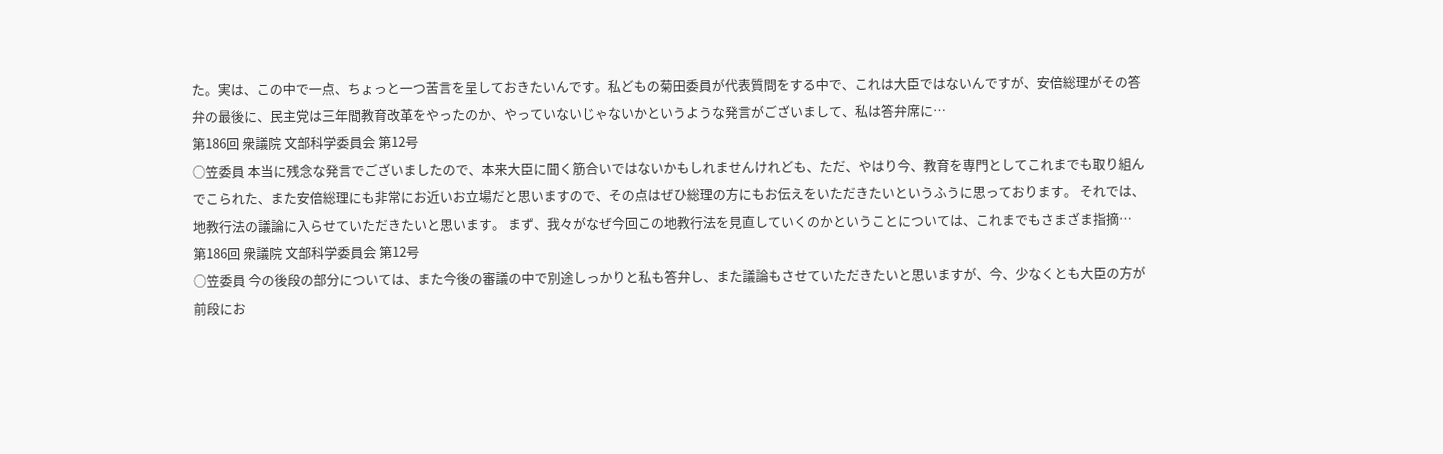た。実は、この中で一点、ちょっと一つ苦言を呈しておきたいんです。私どもの菊田委員が代表質問をする中で、これは大臣ではないんですが、安倍総理がその答弁の最後に、民主党は三年間教育改革をやったのか、やっていないじゃないかというような発言がございまして、私は答弁席に…
第186回 衆議院 文部科学委員会 第12号
○笠委員 本当に残念な発言でございましたので、本来大臣に聞く筋合いではないかもしれませんけれども、ただ、やはり今、教育を専門としてこれまでも取り組んでこられた、また安倍総理にも非常にお近いお立場だと思いますので、その点はぜひ総理の方にもお伝えをいただきたいというふうに思っております。 それでは、地教行法の議論に入らせていただきたいと思います。 まず、我々がなぜ今回この地教行法を見直していくのかということについては、これまでもさまざま指摘…
第186回 衆議院 文部科学委員会 第12号
○笠委員 今の後段の部分については、また今後の審議の中で別途しっかりと私も答弁し、また議論もさせていただきたいと思いますが、今、少なくとも大臣の方が前段にお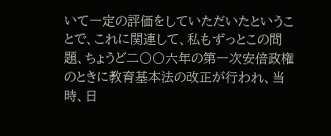いて一定の評価をしていただいたということで、これに関連して、私もずっとこの問題、ちょうど二〇〇六年の第一次安倍政権のときに教育基本法の改正が行われ、当時、日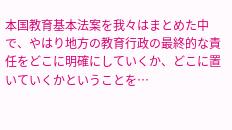本国教育基本法案を我々はまとめた中で、やはり地方の教育行政の最終的な責任をどこに明確にしていくか、どこに置いていくかということを…